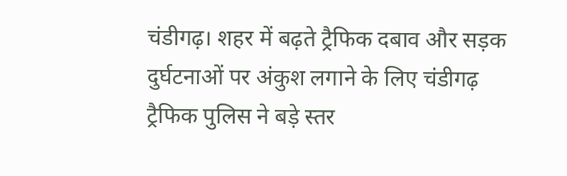चंडीगढ़। शहर में बढ़ते ट्रैफिक दबाव और सड़क दुर्घटनाओं पर अंकुश लगाने के लिए चंडीगढ़ ट्रैफिक पुलिस ने बड़े स्तर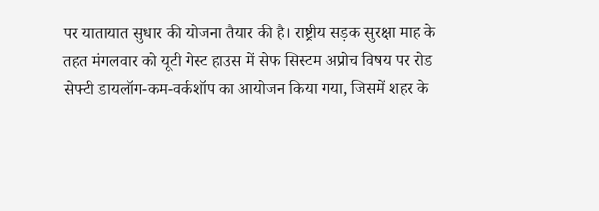पर यातायात सुधार की योजना तैयार की है। राष्ट्रीय सड़क सुरक्षा माह के तहत मंगलवार को यूटी गेस्ट हाउस में सेफ सिस्टम अप्रोच विषय पर रोड सेफ्टी डायलॉग-कम-वर्कशॉप का आयोजन किया गया, जिसमें शहर के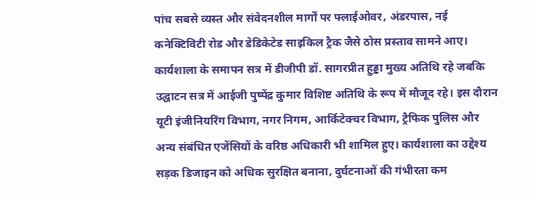पांच सबसे व्यस्त और संवेदनशील मार्गों पर फ्लाईओवर, अंडरपास, नई कनेक्टिविटी रोड और डेडिकेटेड साइकिल ट्रैक जैसे ठोस प्रस्ताव सामने आए।
कार्यशाला के समापन सत्र में डीजीपी डॉ. सागरप्रीत हुड्डा मुख्य अतिथि रहे जबकि उद्घाटन सत्र में आईजी पुष्पेंद्र कुमार विशिष्ट अतिथि के रूप में मौजूद रहे। इस दौरान यूटी इंजीनियरिंग विभाग, नगर निगम, आर्किटेक्चर विभाग, ट्रैफिक पुलिस और अन्य संबंधित एजेंसियों के वरिष्ठ अधिकारी भी शामिल हुए। कार्यशाला का उद्देश्य सड़क डिजाइन को अधिक सुरक्षित बनाना, दुर्घटनाओं की गंभीरता कम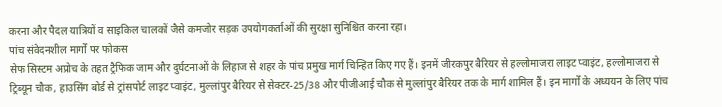करना और पैदल यात्रियों व साइकिल चालकों जैसे कमजोर सड़क उपयोगकर्ताओं की सुरक्षा सुनिश्चित करना रहा।
पांच संवेदनशील मार्गों पर फोकस
सेफ सिस्टम अप्रोच के तहत ट्रैफिक जाम और दुर्घटनाओं के लिहाज से शहर के पांच प्रमुख मार्ग चिन्हित किए गए हैं। इनमें जीरकपुर बैरियर से हल्लोमाजरा लाइट प्वाइंट, हल्लोमाजरा से ट्रिब्यून चौक, हाउसिंग बोर्ड से ट्रांसपोर्ट लाइट प्वाइंट, मुल्लांपुर बैरियर से सेक्टर-25/38 और पीजीआई चौक से मुल्लांपुर बैरियर तक के मार्ग शामिल हैं। इन मार्गों के अध्ययन के लिए पांच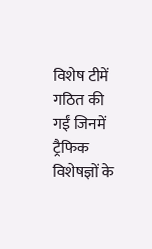विशेष टीमें गठित की गईं जिनमें ट्रैफिक विशेषज्ञों के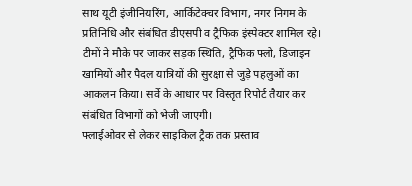साथ यूटी इंजीनियरिंग, आर्किटेक्चर विभाग, नगर निगम के प्रतिनिधि और संबंधित डीएसपी व ट्रैफिक इंस्पेक्टर शामिल रहे। टीमों ने मौके पर जाकर सड़क स्थिति, ट्रैफिक फ्लो, डिजाइन खामियों और पैदल यात्रियों की सुरक्षा से जुड़े पहलुओं का आकलन किया। सर्वे के आधार पर विस्तृत रिपोर्ट तैयार कर संबंधित विभागों को भेजी जाएगी।
फ्लाईओवर से लेकर साइकिल ट्रैक तक प्रस्ताव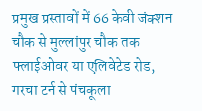प्रमुख प्रस्तावों में 66 केवी जंक्शन चौक से मुल्लांपुर चौक तक फ्लाईओवर या एलिवेटेड रोड, गरचा टर्न से पंचकूला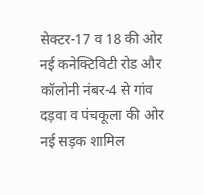सेक्टर-17 व 18 की ओर नई कनेक्टिविटी रोड और कॉलोनी नंबर-4 से गांव दड़वा व पंचकूला की ओर नई सड़क शामिल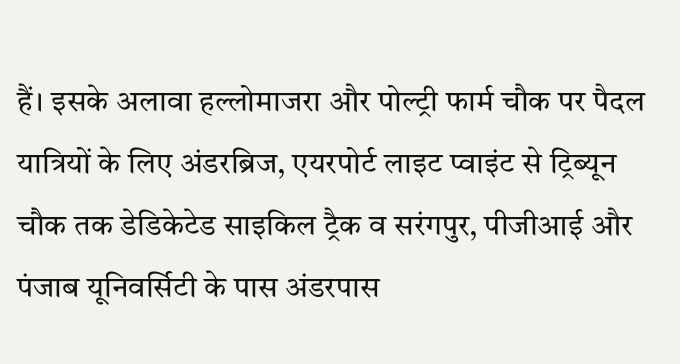हैं। इसके अलावा हल्लोमाजरा और पोल्ट्री फार्म चौक पर पैदल यात्रियों के लिए अंडरब्रिज, एयरपोर्ट लाइट प्वाइंट से ट्रिब्यून चौक तक डेडिकेटेड साइकिल ट्रैक व सरंगपुर, पीजीआई और पंजाब यूनिवर्सिटी के पास अंडरपास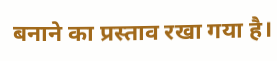बनाने का प्रस्ताव रखा गया है।